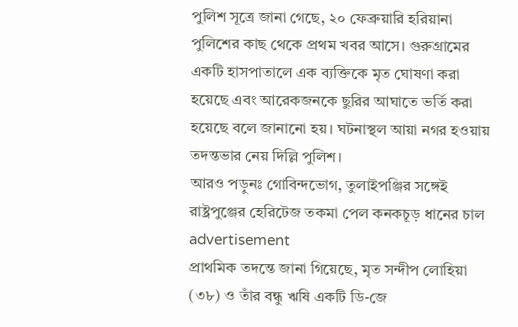পুলিশ সূত্রে জানা গেছে, ২০ ফেব্রুয়ারি হরিয়ানা পুলিশের কাছ থেকে প্রথম খবর আসে। গুরুগ্রামের একটি হাসপাতালে এক ব্যক্তিকে মৃত ঘোষণা করা হয়েছে এবং আরেকজনকে ছুরির আঘাতে ভর্তি করা হয়েছে বলে জানানো হয়। ঘটনাস্থল আয়া নগর হওয়ায় তদন্তভার নেয় দিল্লি পুলিশ।
আরও পড়ুনঃ গোবিন্দভোগ, তুলাইপঞ্জির সঙ্গেই রাষ্ট্রপুঞ্জের হেরিটেজ তকমা পেল কনকচূড় ধানের চাল
advertisement
প্রাথমিক তদন্তে জানা গিয়েছে, মৃত সন্দীপ লোহিয়া (৩৮) ও তাঁর বন্ধু ঋষি একটি ডি-জে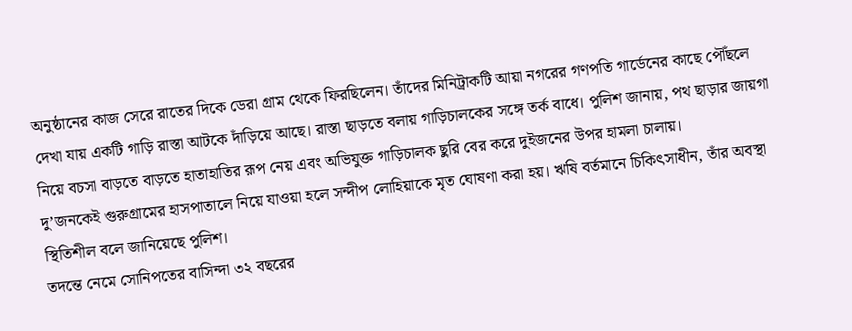অনুষ্ঠানের কাজ সেরে রাতের দিকে ডেরা গ্রাম থেকে ফিরছিলেন। তাঁদের মিনিট্রাকটি আয়া নগরের গণপতি গার্ডেনের কাছে পৌঁছলে দেখা যায় একটি গাড়ি রাস্তা আটকে দাঁড়িয়ে আছে। রাস্তা ছাড়তে বলায় গাড়িচালকের সঙ্গে তর্ক বাধে। পুলিশ জানায়, পথ ছাড়ার জায়গা নিয়ে বচসা বাড়তে বাড়তে হাতাহাতির রূপ নেয় এবং অভিযুক্ত গাড়িচালক ছুরি বের করে দুইজনের উপর হামলা চালায়।
দু’জনকেই গুরুগ্রামের হাসপাতালে নিয়ে যাওয়া হলে সন্দীপ লোহিয়াকে মৃত ঘোষণা করা হয়। ঋষি বর্তমানে চিকিৎসাধীন, তাঁর অবস্থা স্থিতিশীল বলে জানিয়েছে পুলিশ।
তদন্তে নেমে সোনিপতের বাসিন্দা ৩২ বছরের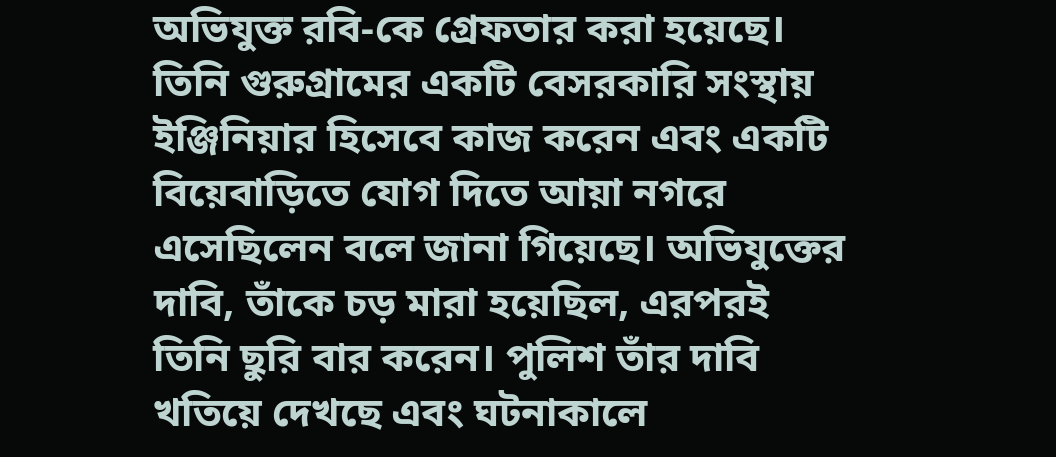অভিযুক্ত রবি-কে গ্রেফতার করা হয়েছে। তিনি গুরুগ্রামের একটি বেসরকারি সংস্থায় ইঞ্জিনিয়ার হিসেবে কাজ করেন এবং একটি বিয়েবাড়িতে যোগ দিতে আয়া নগরে এসেছিলেন বলে জানা গিয়েছে। অভিযুক্তের দাবি, তাঁকে চড় মারা হয়েছিল, এরপরই তিনি ছুরি বার করেন। পুলিশ তাঁর দাবি খতিয়ে দেখছে এবং ঘটনাকালে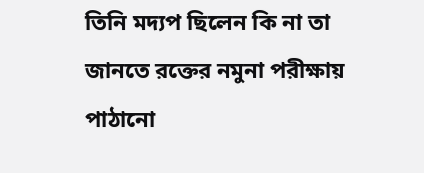তিনি মদ্যপ ছিলেন কি না তা জানতে রক্তের নমুনা পরীক্ষায় পাঠানো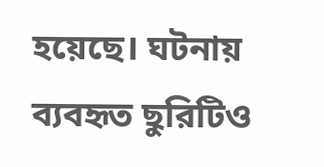হয়েছে। ঘটনায় ব্যবহৃত ছুরিটিও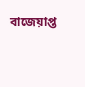বাজেয়াপ্ত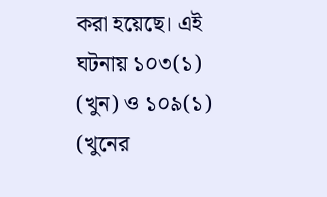করা হয়েছে। এই ঘটনায় ১০৩(১) (খুন) ও ১০৯(১) (খুনের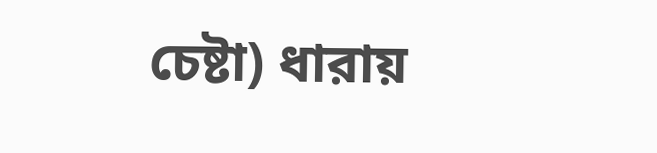চেষ্টা) ধারায়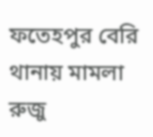ফতেহপুর বেরি থানায় মামলা রুজু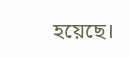হয়েছে।